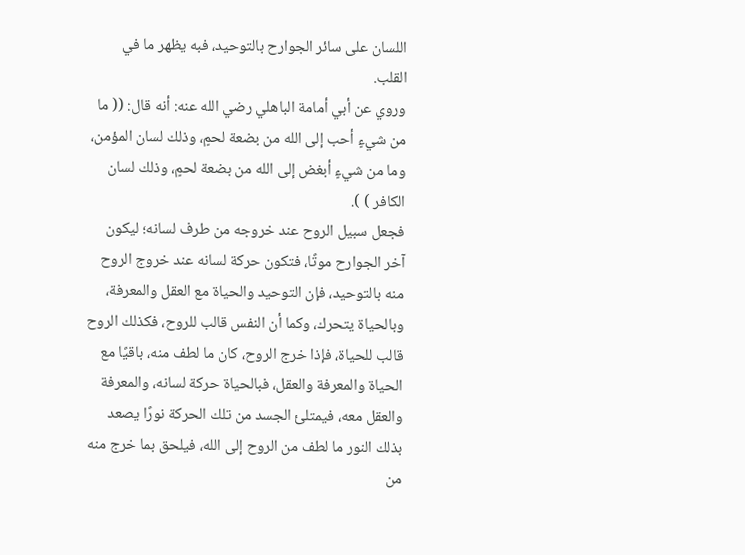اللسان على سائر الجوارح بالتوحيد، فبه يظهر ما في القلب.
وروي عن أبي أمامة الباهلي رضي الله عنه: أنه قال: (( ما من شيءٍ أحب إلى الله من بضعة لحمٍ، وذلك لسان المؤمن، وما من شيءٍ أبغض إلى الله من بضعة لحمٍ، وذلك لسان الكافر ) ).
فجعل سبيل الروح عند خروجه من طرف لسانه؛ ليكون آخر الجوارح موتًا، فتكون حركة لسانه عند خروج الروح منه بالتوحيد، فإن التوحيد والحياة مع العقل والمعرفة، وبالحياة يتحرك، وكما أن النفس قالب للروح، فكذلك الروح قالب للحياة، فإذا خرج الروح، كان ما لطف منه، باقيًا مع الحياة والمعرفة والعقل، فبالحياة حركة لسانه، والمعرفة والعقل معه، فيمتلئ الجسد من تلك الحركة نورًا يصعد بذلك النور ما لطف من الروح إلى الله، فيلحق بما خرج منه من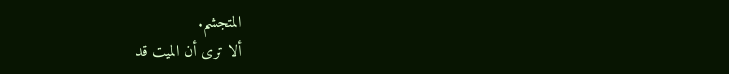المتجشم.
ألا ترى أن الميت قد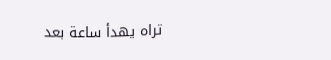تراه يهدأ ساعة بعد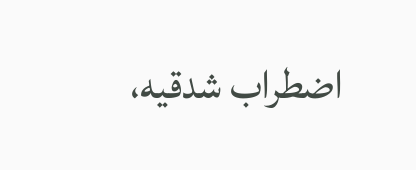اضطراب شدقيه،